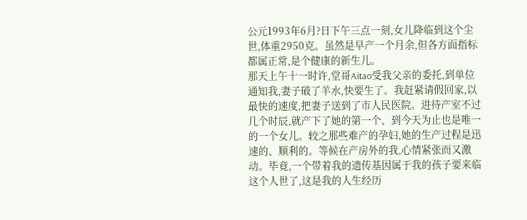公元1993年6月?日下午三点一刻,女儿降临到这个尘世,体重2950克。虽然是早产一个月余,但各方面指标都属正常,是个健康的新生儿。
那天上午十一时许,堂哥Aitao受我父亲的委托,到单位通知我,妻子破了羊水,快要生了。我赶紧请假回家,以最快的速度,把妻子送到了市人民医院。进待产室不过几个时辰,就产下了她的第一个、到今天为止也是唯一的一个女儿。较之那些难产的孕妇,她的生产过程是迅速的、顺利的。等候在产房外的我,心情紧张而又激动。毕竟,一个带着我的遗传基因属于我的孩子要来临这个人世了,这是我的人生经历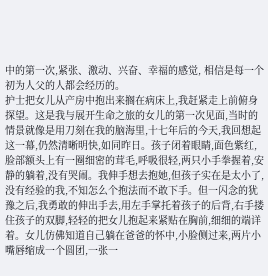中的第一次,紧张、激动、兴奋、幸福的感觉, 相信是每一个初为人父的人都会经历的。
护士把女儿从产房中抱出来搁在病床上,我赶紧走上前俯身探望。这是我与展开生命之旅的女儿的第一次见面,当时的情景就像是用刀刻在我的脑海里,十七年后的今天,我回想起这一幕,仍然清晰明快,如同昨日。孩子闭着眼睛,面色紫红,脸部额头上有一圈细密的茸毛,呼吸很轻,两只小手拳握着,安静的躺着,没有哭闹。我伸手想去抱她,但孩子实在是太小了,没有经验的我,不知怎么个抱法而不敢下手。但一闪念的犹豫之后,我勇敢的伸出手去,用左手掌托着孩子的后背,右手搂住孩子的双脚,轻轻的把女儿抱起来紧贴在胸前,细细的端详着。女儿仿佛知道自己躺在爸爸的怀中,小脸侧过来,两片小嘴唇缩成一个圆团,一张一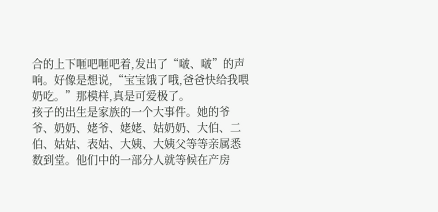合的上下咂吧咂吧着,发出了“啵、啵”的声响。好像是想说,“宝宝饿了哦,爸爸快给我喂奶吃。”那模样,真是可爱极了。
孩子的出生是家族的一个大事件。她的爷爷、奶奶、姥爷、姥姥、姑奶奶、大伯、二伯、姑姑、表姑、大姨、大姨父等等亲属悉数到堂。他们中的一部分人就等候在产房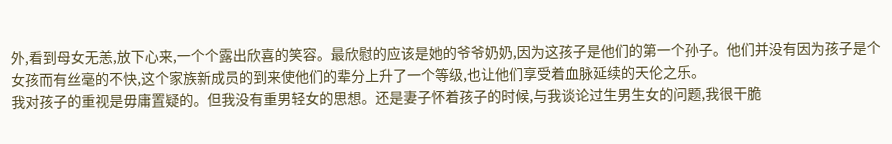外,看到母女无恙,放下心来,一个个露出欣喜的笑容。最欣慰的应该是她的爷爷奶奶,因为这孩子是他们的第一个孙子。他们并没有因为孩子是个女孩而有丝毫的不快,这个家族新成员的到来使他们的辈分上升了一个等级,也让他们享受着血脉延续的天伦之乐。
我对孩子的重视是毋庸置疑的。但我没有重男轻女的思想。还是妻子怀着孩子的时候,与我谈论过生男生女的问题,我很干脆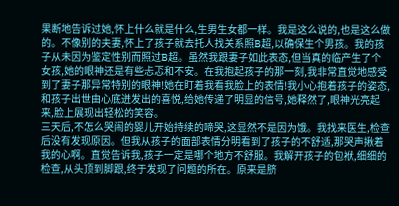果断地告诉过她,怀上什么就是什么,生男生女都一样。我是这么说的,也是这么做的。不像别的夫妻,怀上了孩子就去托人找关系照B超,以确保生个男孩。我的孩子从未因为鉴定性别而照过B超。虽然我跟妻子如此表态,但当真的临产生了个女孩,她的眼神还是有些忐忑和不安。在我抱起孩子的那一刻,我非常直觉地感受到了妻子那异常特别的眼神!她在盯着我看我脸上的表情!我小心抱着孩子的姿态,和孩子出世由心底迸发出的喜悦,给她传递了明显的信号,她释然了,眼神光亮起来,脸上展现出轻松的笑容。
三天后,不怎么哭闹的婴儿开始持续的啼哭,这显然不是因为饿。我找来医生,检查后没有发现原因。但我从孩子的面部表情分明看到了孩子的不舒适,那哭声揪着我的心啊。直觉告诉我,孩子一定是哪个地方不舒服。我解开孩子的包袱,细细的检查,从头顶到脚跟,终于发现了问题的所在。原来是脐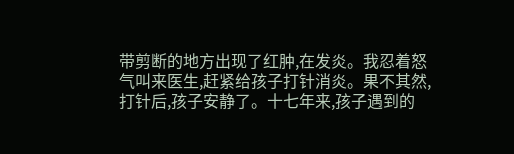带剪断的地方出现了红肿,在发炎。我忍着怒气叫来医生,赶紧给孩子打针消炎。果不其然,打针后,孩子安静了。十七年来,孩子遇到的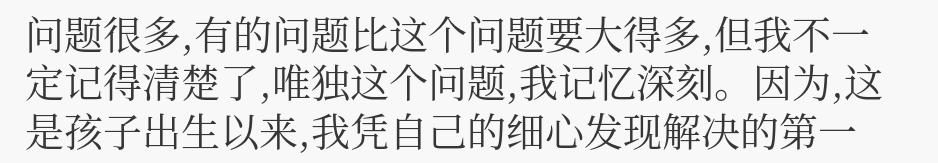问题很多,有的问题比这个问题要大得多,但我不一定记得清楚了,唯独这个问题,我记忆深刻。因为,这是孩子出生以来,我凭自己的细心发现解决的第一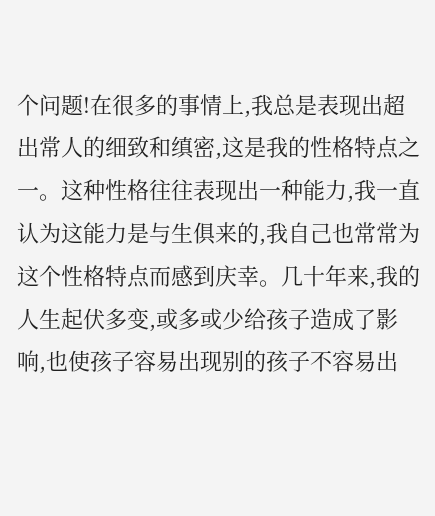个问题!在很多的事情上,我总是表现出超出常人的细致和缜密,这是我的性格特点之一。这种性格往往表现出一种能力,我一直认为这能力是与生俱来的,我自己也常常为这个性格特点而感到庆幸。几十年来,我的人生起伏多变,或多或少给孩子造成了影响,也使孩子容易出现别的孩子不容易出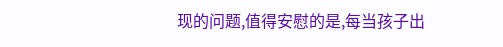现的问题,值得安慰的是,每当孩子出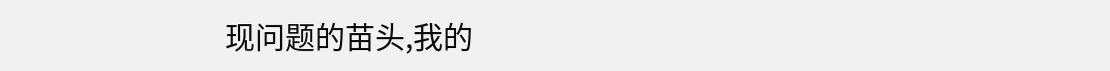现问题的苗头,我的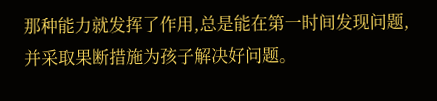那种能力就发挥了作用,总是能在第一时间发现问题,并采取果断措施为孩子解决好问题。